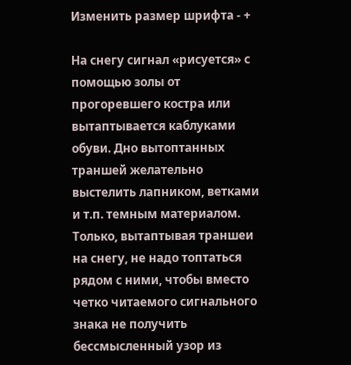Изменить размер шрифта - +

На снегу сигнал «рисуется» с помощью золы от прогоревшего костра или вытаптывается каблуками обуви. Дно вытоптанных траншей желательно выстелить лапником, ветками и т.п. темным материалом. Только, вытаптывая траншеи на снегу, не надо топтаться рядом с ними, чтобы вместо четко читаемого сигнального знака не получить бессмысленный узор из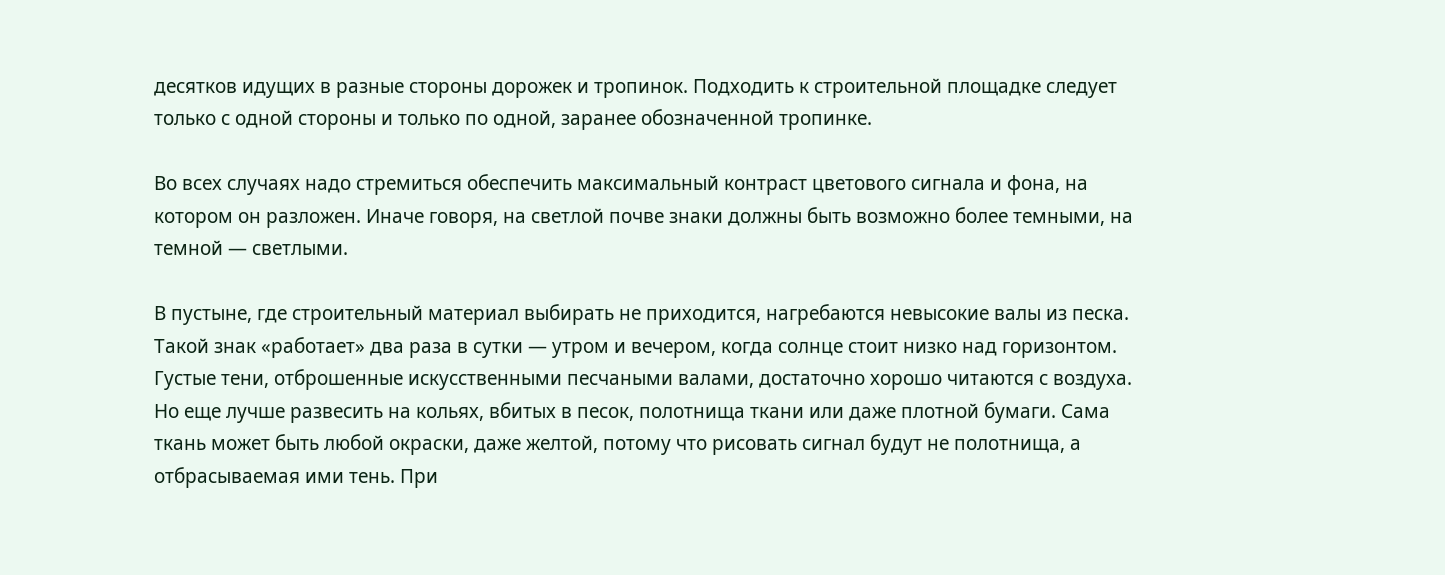десятков идущих в разные стороны дорожек и тропинок. Подходить к строительной площадке следует только с одной стороны и только по одной, заранее обозначенной тропинке.

Во всех случаях надо стремиться обеспечить максимальный контраст цветового сигнала и фона, на котором он разложен. Иначе говоря, на светлой почве знаки должны быть возможно более темными, на темной — светлыми.

В пустыне, где строительный материал выбирать не приходится, нагребаются невысокие валы из песка. Такой знак «работает» два раза в сутки — утром и вечером, когда солнце стоит низко над горизонтом. Густые тени, отброшенные искусственными песчаными валами, достаточно хорошо читаются с воздуха. Но еще лучше развесить на кольях, вбитых в песок, полотнища ткани или даже плотной бумаги. Сама ткань может быть любой окраски, даже желтой, потому что рисовать сигнал будут не полотнища, а отбрасываемая ими тень. При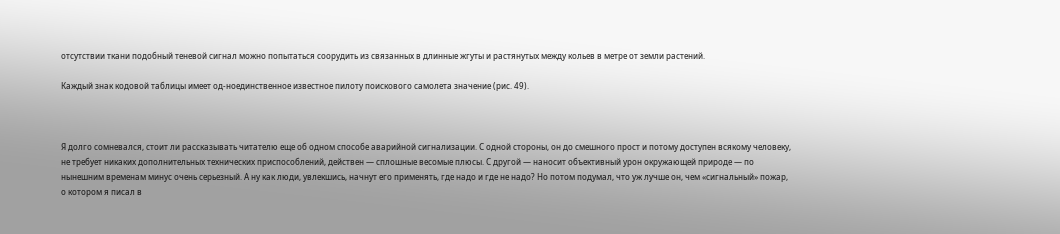отсутствии ткани подобный теневой сигнал можно попытаться соорудить из связанных в длинные жгуты и растянутых между кольев в метре от земли растений.

Каждый знак кодовой таблицы имеет од-ноединственное известное пилоту поискового самолета значение (рис. 49).



Я долго сомневался, стоит ли рассказывать читателю еще об одном способе аварийной сигнализации. С одной стороны, он до смешного прост и потому доступен всякому человеку, не требует никаких дополнительных технических приспособлений, действен — сплошные весомые плюсы. С другой — наносит объективный урон окружающей природе — по нынешним временам минус очень серьезный. А ну как люди, увлекшись, начнут его применять, где надо и где не надо? Но потом подумал, что уж лучше он, чем «сигнальный» пожар, о котором я писал в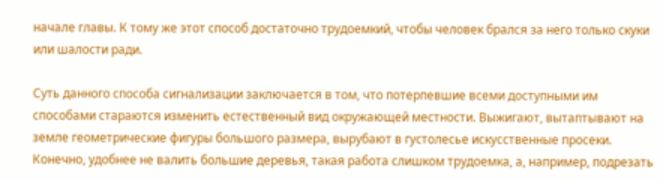начале главы. К тому же этот способ достаточно трудоемкий, чтобы человек брался за него только скуки или шалости ради.

Суть данного способа сигнализации заключается в том, что потерпевшие всеми доступными им способами стараются изменить естественный вид окружающей местности. Выжигают, вытаптывают на земле геометрические фигуры большого размера, вырубают в густолесье искусственные просеки. Конечно, удобнее не валить большие деревья, такая работа слишком трудоемка, а, например, подрезать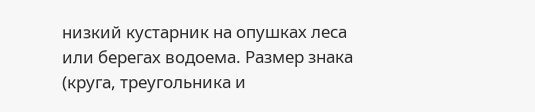низкий кустарник на опушках леса или берегах водоема. Размер знака (круга, треугольника и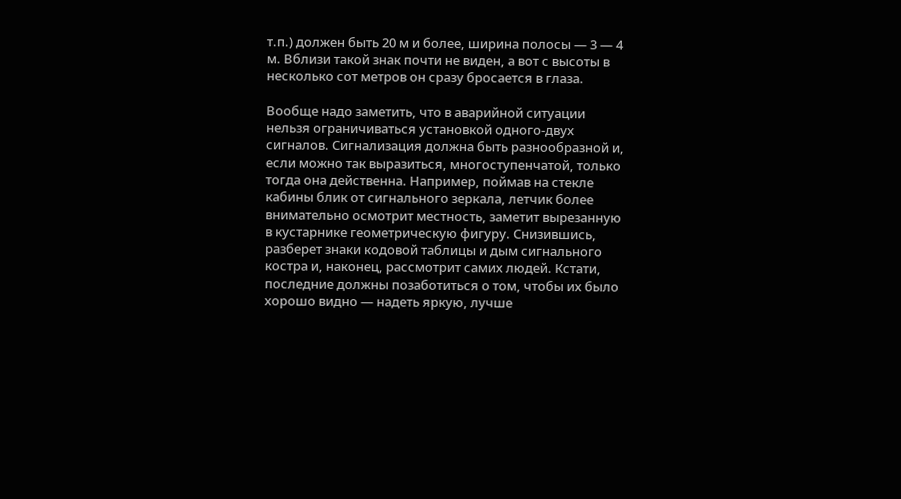т.п.) должен быть 20 м и более, ширина полосы — 3 — 4 м. Вблизи такой знак почти не виден, а вот с высоты в несколько сот метров он сразу бросается в глаза.

Вообще надо заметить, что в аварийной ситуации нельзя ограничиваться установкой одного-двух сигналов. Сигнализация должна быть разнообразной и, если можно так выразиться, многоступенчатой, только тогда она действенна. Например, поймав на стекле кабины блик от сигнального зеркала, летчик более внимательно осмотрит местность, заметит вырезанную в кустарнике геометрическую фигуру. Снизившись, разберет знаки кодовой таблицы и дым сигнального костра и, наконец, рассмотрит самих людей. Кстати, последние должны позаботиться о том, чтобы их было хорошо видно — надеть яркую, лучше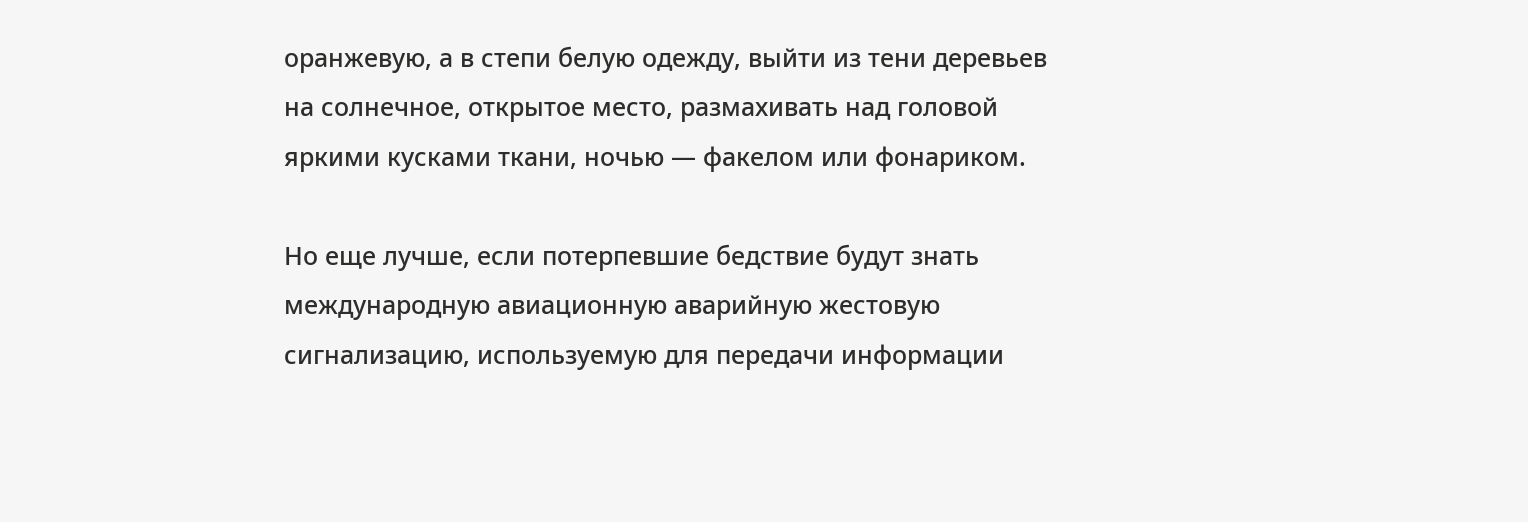оранжевую, а в степи белую одежду, выйти из тени деревьев на солнечное, открытое место, размахивать над головой яркими кусками ткани, ночью — факелом или фонариком.

Но еще лучше, если потерпевшие бедствие будут знать международную авиационную аварийную жестовую сигнализацию, используемую для передачи информации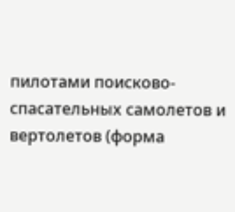пилотами поисково-спасательных самолетов и вертолетов (форма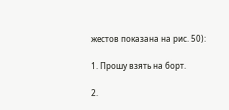жестов показана на рис. 50):

1. Прошу взять на борт.

2.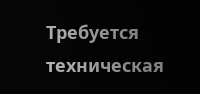Требуется техническая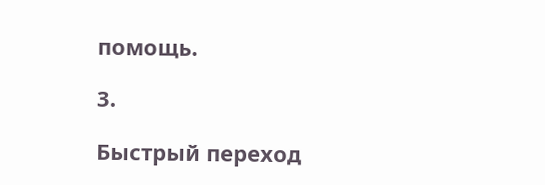помощь.

3.

Быстрый переход